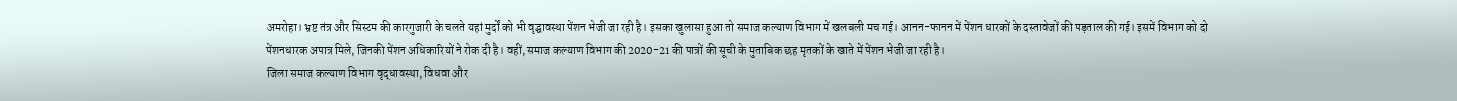अमरोहा। भ्रष्ट तंत्र और सिस्टम की कारगुजारी के चलते यहां मुर्दों को भी वृद्घावस्था पेंशन भेजी जा रही है। इसका खुलासा हुआ तो समाज कल्याण विभाग में खलबली मच गई। आनन-फानन में पेंशन धारकों के दस्तावेजों की पड़ताल की गई। इसमें विभाग को दो पेंशनधारक अपात्र मिले, जिनकी पेंशन अधिकारियों ने रोक दी है। वहीं, समाज कल्याण विभाग की 2020-21 की पात्रों की सूची के मुताबिक छह मृतकों के खाते में पेंशन भेजी जा रही है।
जिला समाज कल्याण विभाग वृद्धावस्था, विधवा और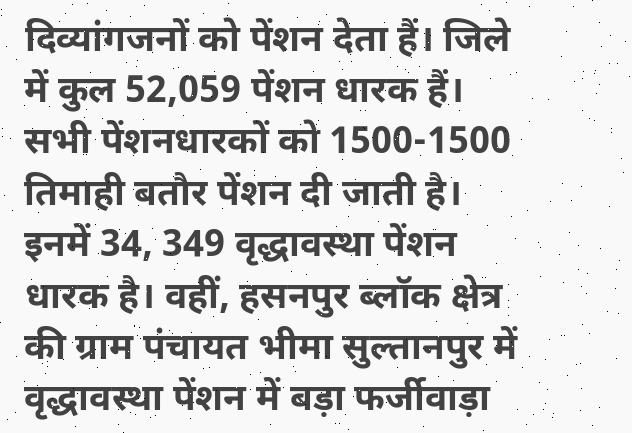दिव्यांगजनों को पेंशन देता हैं। जिले में कुल 52,059 पेंशन धारक हैं। सभी पेंशनधारकों को 1500-1500 तिमाही बतौर पेंशन दी जाती है। इनमें 34, 349 वृद्धावस्था पेंशन धारक है। वहीं, हसनपुर ब्लॉक क्षेत्र की ग्राम पंचायत भीमा सुल्तानपुर में वृद्धावस्था पेंशन में बड़ा फर्जीवाड़ा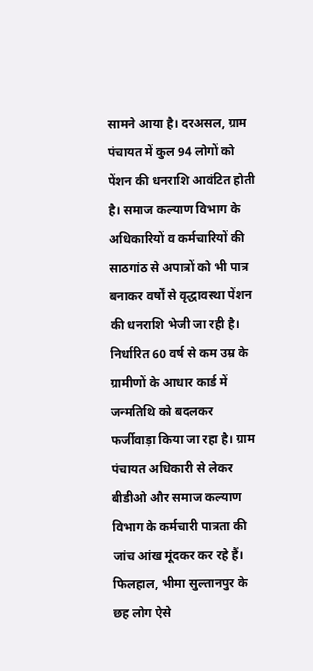सामने आया है। दरअसल, ग्राम पंचायत में कुल 94 लोगों को पेंशन की धनराशि आवंटित होती है। समाज कल्याण विभाग के अधिकारियों व कर्मचारियों की साठगांठ से अपात्रों को भी पात्र बनाकर वर्षों से वृद्धावस्था पेंशन की धनराशि भेजी जा रही है। निर्धारित 60 वर्ष से कम उम्र के ग्रामीणों के आधार कार्ड में जन्मतिथि को बदलकर फर्जीवाड़ा किया जा रहा है। ग्राम पंचायत अधिकारी से लेकर बीडीओ और समाज कल्याण विभाग के कर्मचारी पात्रता की जांच आंख मूंदकर कर रहे हैं। फिलहाल, भीमा सुल्तानपुर के छह लोग ऐसे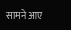सामने आए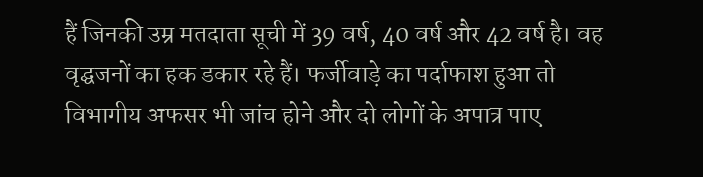हैं जिनकी उम्र मतदाता सूची में 39 वर्ष, 40 वर्ष और 42 वर्ष है। वह वृद्घजनों का हक डकार रहे हैं। फर्जीवाड़े का पर्दाफाश हुआ तो विभागीय अफसर भी जांच होने और दो लोगों के अपात्र पाए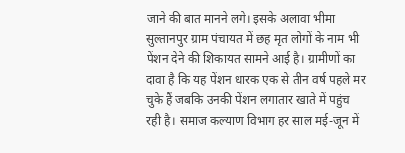जाने की बात मानने लगे। इसके अलावा भीमा सुल्तानपुर ग्राम पंचायत में छह मृत लोगों के नाम भी पेंशन देने की शिकायत सामने आई है। ग्रामीणों का दावा है कि यह पेंशन धारक एक से तीन वर्ष पहले मर चुके हैं जबकि उनकी पेंशन लगातार खाते में पहुंच रही है। समाज कल्याण विभाग हर साल मई-जून में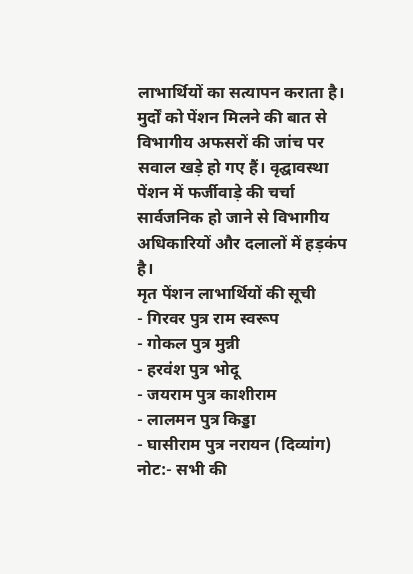लाभार्थियों का सत्यापन कराता है। मुर्दों को पेंशन मिलने की बात से विभागीय अफसरों की जांच पर सवाल खड़े हो गए हैं। वृद्घावस्था पेंशन में फर्जीवाड़े की चर्चा सार्वजनिक हो जाने से विभागीय अधिकारियों और दलालों में हड़कंप है।
मृत पेंशन लाभार्थियों की सूची
- गिरवर पुत्र राम स्वरूप
- गोकल पुत्र मुन्नी
- हरवंश पुत्र भोदू
- जयराम पुत्र काशीराम
- लालमन पुत्र किड्डा
- घासीराम पुत्र नरायन (दिव्यांग)
नोट:- सभी की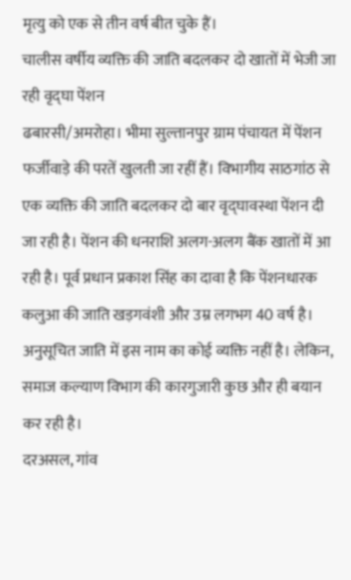मृत्यु को एक से तीन वर्ष बीत चुके हैं।
चालीस वर्षीय व्यक्ति की जाति बदलकर दो खातों में भेजी जा रही वृद्घा पेंशन
ढबारसी/अमरोहा। भीमा सुल्तानपुर ग्राम पंचायत में पेंशन फर्जीवाड़े की परतें खुलती जा रहीं हैं। विभागीय साठगांठ से एक व्यक्ति की जाति बदलकर दो बार वृद्घावस्था पेंशन दी जा रही है। पेंशन की धनराशि अलग-अलग बैंक खातों में आ रही है। पूर्व प्रधान प्रकाश सिंह का दावा है कि पेंशनधारक कलुआ की जाति खड़गवंशी और उम्र लगभग 40 वर्ष है। अनुसूचित जाति में इस नाम का कोई व्यक्ति नहीं है। लेकिन, समाज कल्याण विभाग की कारगुजारी कुछ और ही बयान कर रही है।
दरअसल, गांव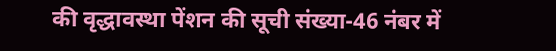की वृद्धावस्था पेंशन की सूची संख्या-46 नंबर में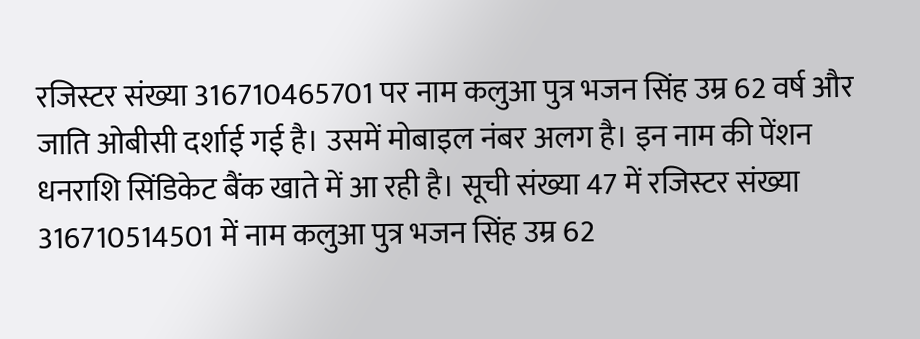रजिस्टर संख्या 316710465701 पर नाम कलुआ पुत्र भजन सिंह उम्र 62 वर्ष और जाति ओबीसी दर्शाई गई है। उसमें मोबाइल नंबर अलग है। इन नाम की पेंशन धनराशि सिंडिकेट बैंक खाते में आ रही है। सूची संख्या 47 में रजिस्टर संख्या 316710514501 में नाम कलुआ पुत्र भजन सिंह उम्र 62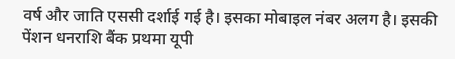वर्ष और जाति एससी दर्शाई गई है। इसका मोबाइल नंबर अलग है। इसकी पेंशन धनराशि बैंक प्रथमा यूपी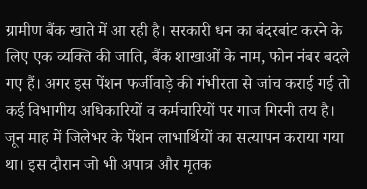ग्रामीण बैंक खाते में आ रही है। सरकारी धन का बंदरबांट करने के लिए एक व्यक्ति की जाति, बैंक शाखाओं के नाम, फोन नंबर बदले गए हैं। अगर इस पेंशन फर्जीवाड़े की गंभीरता से जांच कराई गई तो कई विभागीय अधिकारियों व कर्मचारियों पर गाज गिरनी तय है।
जून माह में जिलेभर के पेंशन लाभार्थियों का सत्यापन कराया गया था। इस दौरान जो भी अपात्र और मृतक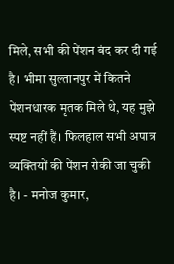मिले, सभी की पेंशन बंद कर दी गई है। भीमा सुल्तानपुर में कितने पेंशनधारक मृतक मिले थे, यह मुझे स्पष्ट नहीं हैं। फिलहाल सभी अपात्र व्यक्तियों की पेंशन रोकी जा चुकी है। - मनोज कुमार,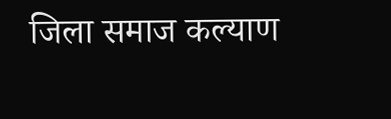जिला समाज कल्याण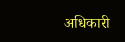अधिकारी